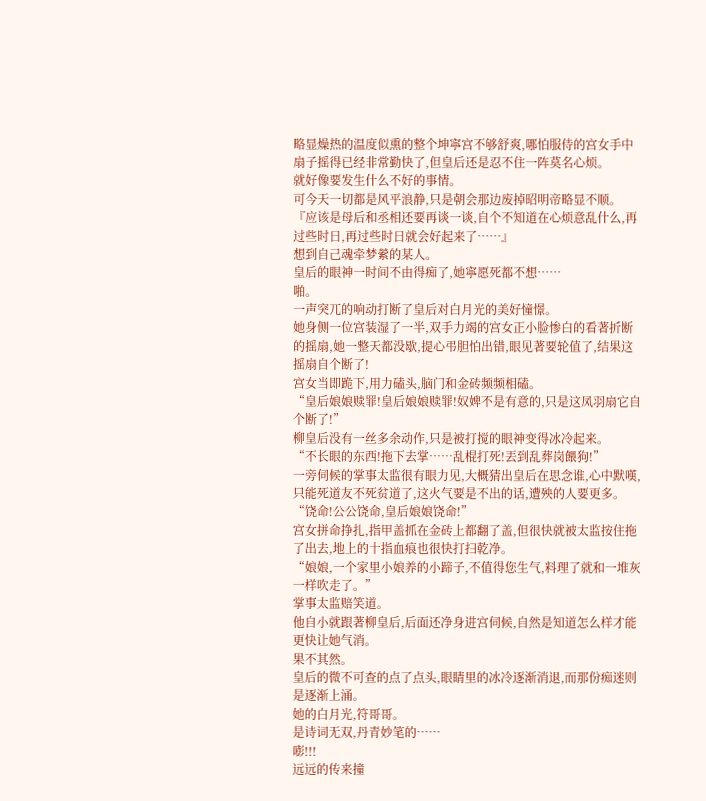略显燥热的温度似熏的整个坤寧宫不够舒爽,哪怕服侍的宫女手中扇子摇得已经非常勤快了,但皇后还是忍不住一阵莫名心烦。
就好像要发生什么不好的事情。
可今天一切都是风平浪静,只是朝会那边废掉昭明帝略显不顺。
『应该是母后和丞相还要再谈一谈,自个不知道在心烦意乱什么,再过些时日,再过些时日就会好起来了……』
想到自己魂牵梦縈的某人。
皇后的眼神一时间不由得痴了,她寧愿死都不想……
啪。
一声突兀的响动打断了皇后对白月光的美好憧憬。
她身侧一位宫装湿了一半,双手力竭的宫女正小脸惨白的看著折断的摇扇,她一整天都没歇,提心弔胆怕出错,眼见著要轮值了,结果这摇扇自个断了!
宫女当即跪下,用力磕头,脑门和金砖频频相磕。
“皇后娘娘赎罪!皇后娘娘赎罪!奴婢不是有意的,只是这凤羽扇它自个断了!”
柳皇后没有一丝多余动作,只是被打搅的眼神变得冰冷起来。
“不长眼的东西!拖下去掌……乱棍打死!丟到乱葬岗餵狗!”
一旁伺候的掌事太监很有眼力见,大概猜出皇后在思念谁,心中默嘆,只能死道友不死贫道了,这火气要是不出的话,遭殃的人要更多。
“饶命!公公饶命,皇后娘娘饶命!”
宫女拼命挣扎,指甲盖抓在金砖上都翻了盖,但很快就被太监按住拖了出去,地上的十指血痕也很快打扫乾净。
“娘娘,一个家里小娘养的小蹄子,不值得您生气,料理了就和一堆灰一样吹走了。”
掌事太监赔笑道。
他自小就跟著柳皇后,后面还净身进宫伺候,自然是知道怎么样才能更快让她气消。
果不其然。
皇后的微不可查的点了点头,眼睛里的冰冷逐渐消退,而那份痴迷则是逐渐上涌。
她的白月光,符哥哥。
是诗词无双,丹青妙笔的……
嘭!!!
远远的传来撞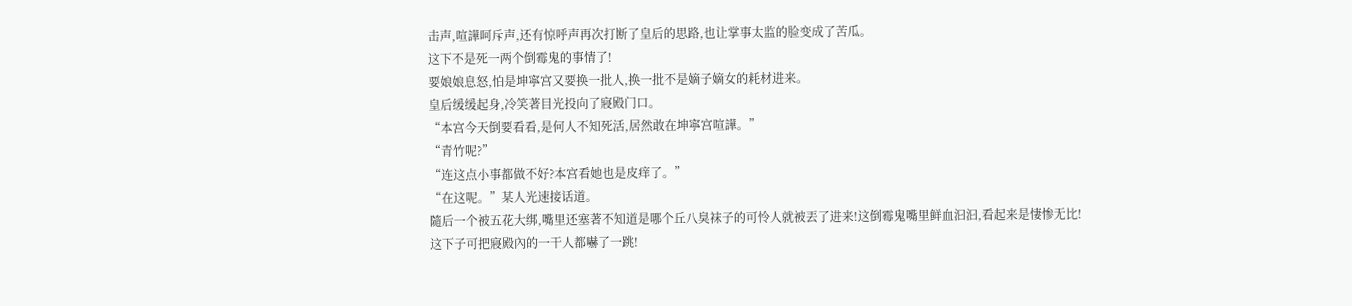击声,喧譁呵斥声,还有惊呼声再次打断了皇后的思路,也让掌事太监的脸变成了苦瓜。
这下不是死一两个倒霉鬼的事情了!
要娘娘息怒,怕是坤寧宫又要换一批人,换一批不是嫡子嫡女的耗材进来。
皇后缓缓起身,冷笑著目光投向了寢殿门口。
“本宫今天倒要看看,是何人不知死活,居然敢在坤寧宫喧譁。”
“青竹呢?”
“连这点小事都做不好?本宫看她也是皮痒了。”
“在这呢。”某人光速接话道。
隨后一个被五花大绑,嘴里还塞著不知道是哪个丘八臭袜子的可怜人就被丟了进来!这倒霉鬼嘴里鲜血汩汩,看起来是悽惨无比!
这下子可把寢殿內的一干人都嚇了一跳!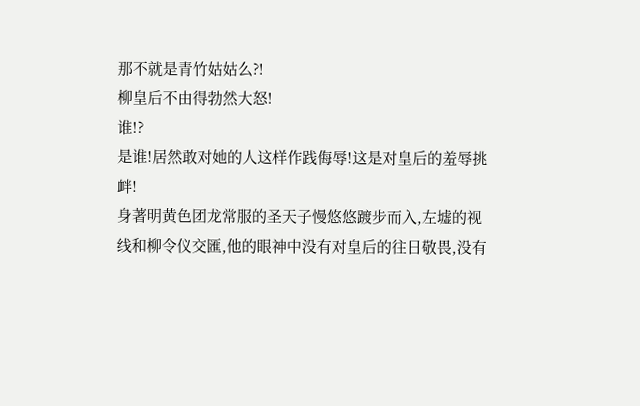那不就是青竹姑姑么?!
柳皇后不由得勃然大怒!
谁!?
是谁!居然敢对她的人这样作践侮辱!这是对皇后的羞辱挑衅!
身著明黄色团龙常服的圣天子慢悠悠踱步而入,左墟的视线和柳令仪交匯,他的眼神中没有对皇后的往日敬畏,没有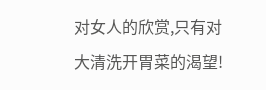对女人的欣赏,只有对大清洗开胃菜的渴望!